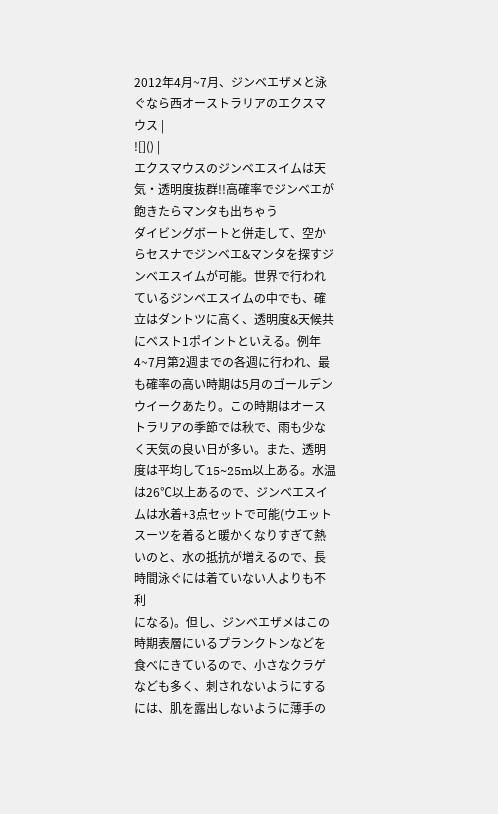2012年4月~7月、ジンベエザメと泳ぐなら西オーストラリアのエクスマウス |
![]() |
エクスマウスのジンベエスイムは天気・透明度抜群!!高確率でジンベエが飽きたらマンタも出ちゃう
ダイビングボートと併走して、空からセスナでジンベエ&マンタを探すジンベエスイムが可能。世界で行われているジンベエスイムの中でも、確立はダントツに高く、透明度&天候共にベスト1ポイントといえる。例年4~7月第2週までの各週に行われ、最も確率の高い時期は5月のゴールデンウイークあたり。この時期はオーストラリアの季節では秋で、雨も少なく天気の良い日が多い。また、透明度は平均して15~25m以上ある。水温は26℃以上あるので、ジンベエスイムは水着+3点セットで可能(ウエットスーツを着ると暖かくなりすぎて熱いのと、水の抵抗が増えるので、長時間泳ぐには着ていない人よりも不利
になる)。但し、ジンベエザメはこの時期表層にいるプランクトンなどを食べにきているので、小さなクラゲなども多く、刺されないようにするには、肌を露出しないように薄手の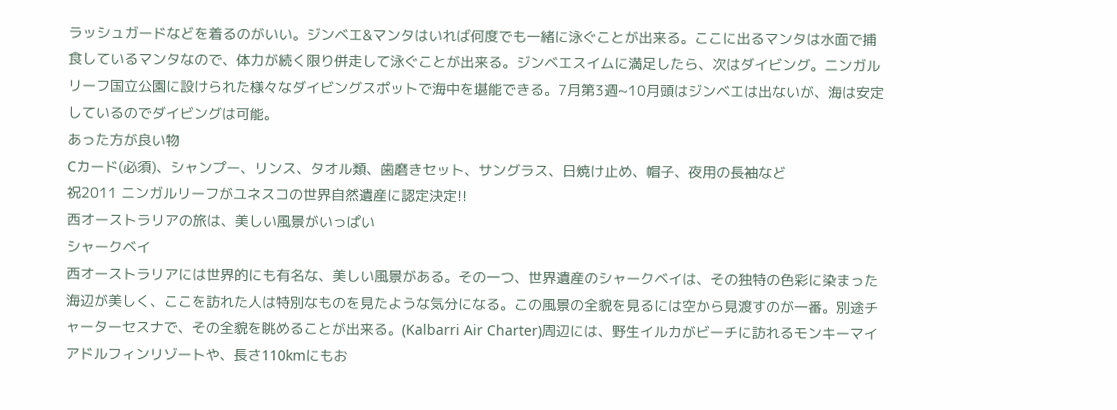ラッシュガードなどを着るのがいい。ジンベエ&マンタはいれば何度でも一緒に泳ぐことが出来る。ここに出るマンタは水面で捕食しているマンタなので、体力が続く限り併走して泳ぐことが出来る。ジンベエスイムに満足したら、次はダイビング。ニンガルリーフ国立公園に設けられた様々なダイビングスポットで海中を堪能できる。7月第3週~10月頭はジンベエは出ないが、海は安定しているのでダイビングは可能。
あった方が良い物
Cカード(必須)、シャンプー、リンス、タオル類、歯磨きセット、サングラス、日焼け止め、帽子、夜用の長袖など
祝2011 ニンガルリーフがユネスコの世界自然遺産に認定決定!!
西オーストラリアの旅は、美しい風景がいっぱい
シャークベイ
西オーストラリアには世界的にも有名な、美しい風景がある。その一つ、世界遺産のシャークベイは、その独特の色彩に染まった海辺が美しく、ここを訪れた人は特別なものを見たような気分になる。この風景の全貌を見るには空から見渡すのが一番。別途チャーターセスナで、その全貌を眺めることが出来る。(Kalbarri Air Charter)周辺には、野生イルカがビーチに訪れるモンキーマイアドルフィンリゾートや、長さ110kmにもお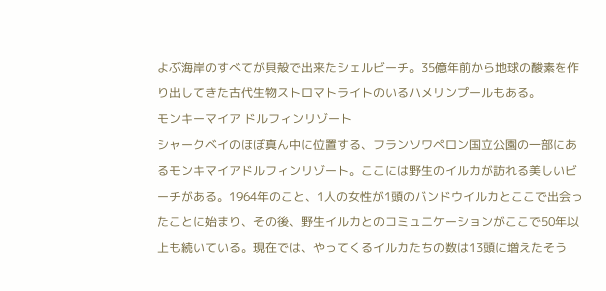よぶ海岸のすべてが貝殻で出来たシェルビーチ。35億年前から地球の酸素を作り出してきた古代生物ストロマトライトのいるハメリンプールもある。
モンキーマイア ドルフィンリゾート
シャークベイのほぼ真ん中に位置する、フランソワペロン国立公園の一部にあるモンキマイアドルフィンリゾート。ここには野生のイルカが訪れる美しいビーチがある。1964年のこと、1人の女性が1頭のバンドウイルカとここで出会ったことに始まり、その後、野生イルカとのコミュニケーションがここで50年以上も続いている。現在では、やってくるイルカたちの数は13頭に増えたそう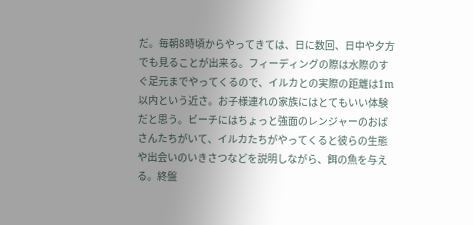だ。毎朝8時頃からやってきては、日に数回、日中や夕方でも見ることが出来る。フィーディングの際は水際のすぐ足元までやってくるので、イルカとの実際の距離は1m以内という近さ。お子様連れの家族にはとてもいい体験だと思う。ビーチにはちょっと強面のレンジャーのおばさんたちがいて、イルカたちがやってくると彼らの生態や出会いのいきさつなどを説明しながら、餌の魚を与える。終盤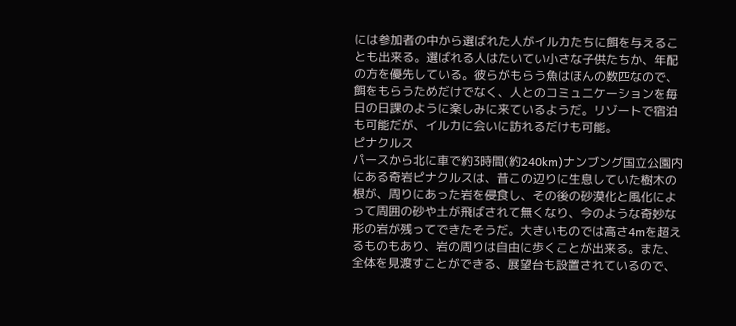には参加者の中から選ばれた人がイルカたちに餌を与えることも出来る。選ばれる人はたいてい小さな子供たちか、年配の方を優先している。彼らがもらう魚はほんの数匹なので、餌をもらうためだけでなく、人とのコミュニケーションを毎日の日課のように楽しみに来ているようだ。リゾートで宿泊も可能だが、イルカに会いに訪れるだけも可能。
ピナクルス
パースから北に車で約3時間(約240km)ナンブング国立公園内にある奇岩ピナクルスは、昔この辺りに生息していた樹木の根が、周りにあった岩を侵食し、その後の砂漠化と風化によって周囲の砂や土が飛ばされて無くなり、今のような奇妙な形の岩が残ってできたそうだ。大きいものでは高さ4mを超えるものもあり、岩の周りは自由に歩くことが出来る。また、全体を見渡すことができる、展望台も設置されているので、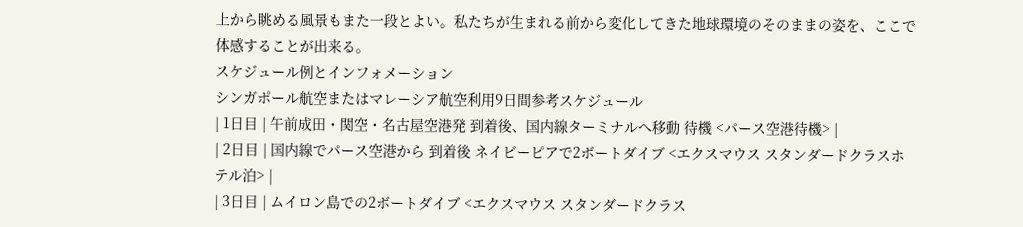上から眺める風景もまた一段とよい。私たちが生まれる前から変化してきた地球環境のそのままの姿を、ここで体感することが出来る。
スケジュール例とインフォメーション
シンガポール航空またはマレーシア航空利用9日間参考スケジュール
| 1日目 | 午前成田・関空・名古屋空港発 到着後、国内線ターミナルへ移動 待機 <パース空港待機> |
| 2日目 | 国内線でパース空港から 到着後 ネイビーピアで2ボートダイブ <エクスマウス スタンダードクラスホテル泊> |
| 3日目 | ムイロン島での2ボートダイブ <エクスマウス スタンダードクラス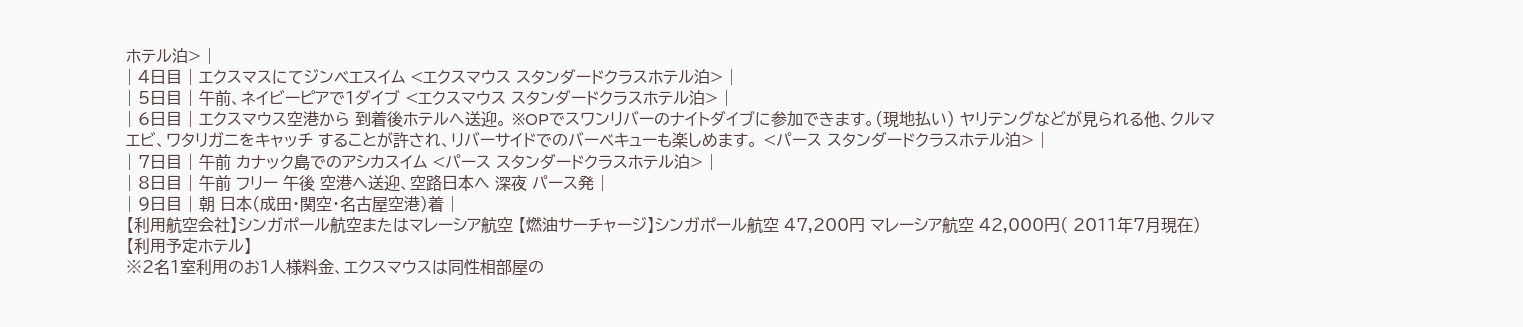ホテル泊> |
| 4日目 | エクスマスにてジンベエスイム <エクスマウス スタンダードクラスホテル泊> |
| 5日目 | 午前、ネイビーピアで1ダイブ <エクスマウス スタンダードクラスホテル泊> |
| 6日目 | エクスマウス空港から 到着後ホテルへ送迎。 ※OPでスワンリバーのナイトダイブに参加できます。(現地払い) ヤリテングなどが見られる他、クルマエビ、ワタリガニをキャッチ することが許され、リバーサイドでのバーベキューも楽しめます。 <パース スタンダードクラスホテル泊> |
| 7日目 | 午前 カナック島でのアシカスイム <パース スタンダードクラスホテル泊> |
| 8日目 | 午前 フリー 午後 空港へ送迎、空路日本へ 深夜 パース発 |
| 9日目 | 朝 日本(成田・関空・名古屋空港)着 |
【利用航空会社】シンガポール航空またはマレーシア航空 【燃油サーチャージ】シンガポール航空 47,200円 マレーシア航空 42,000円( 2011年7月現在) 【利用予定ホテル】
※2名1室利用のお1人様料金、エクスマウスは同性相部屋の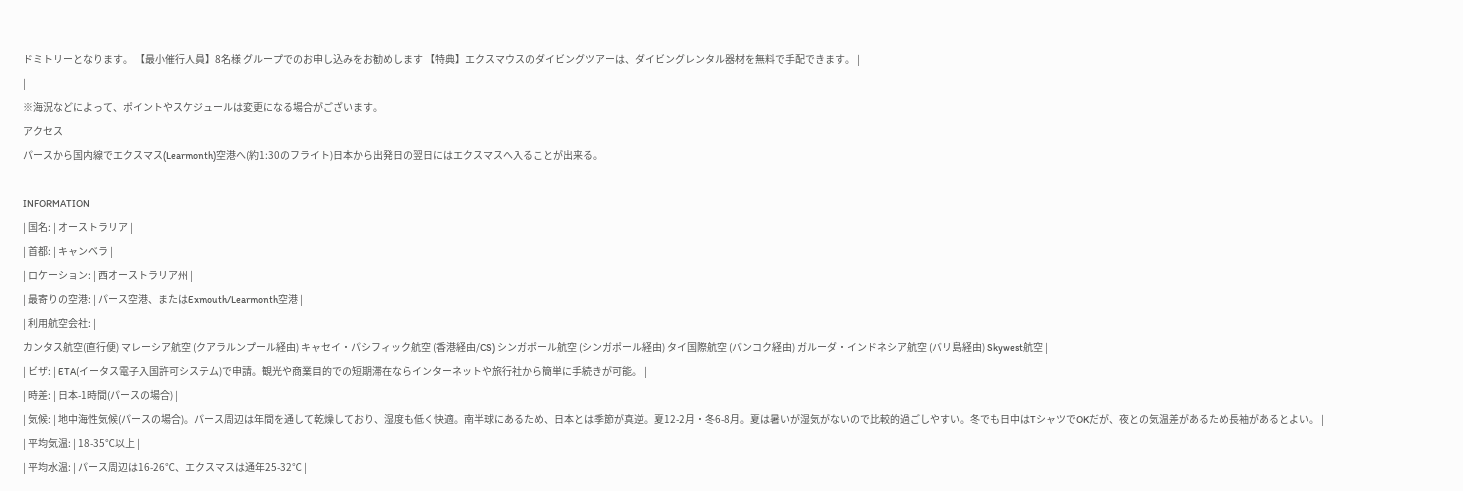ドミトリーとなります。 【最小催行人員】8名様 グループでのお申し込みをお勧めします 【特典】エクスマウスのダイビングツアーは、ダイビングレンタル器材を無料で手配できます。 |
|
※海況などによって、ポイントやスケジュールは変更になる場合がございます。
アクセス
パースから国内線でエクスマス(Learmonth)空港へ(約1:30のフライト)日本から出発日の翌日にはエクスマスへ入ることが出来る。

INFORMATION
| 国名: | オーストラリア |
| 首都: | キャンベラ |
| ロケーション: | 西オーストラリア州 |
| 最寄りの空港: | パース空港、またはExmouth/Learmonth空港 |
| 利用航空会社: |
カンタス航空(直行便) マレーシア航空 (クアラルンプール経由) キャセイ・パシフィック航空 (香港経由/CS) シンガポール航空 (シンガポール経由) タイ国際航空 (バンコク経由) ガルーダ・インドネシア航空 (バリ島経由) Skywest航空 |
| ビザ: | ETA(イータス電子入国許可システム)で申請。観光や商業目的での短期滞在ならインターネットや旅行社から簡単に手続きが可能。 |
| 時差: | 日本-1時間(パースの場合) |
| 気候: | 地中海性気候(パースの場合)。パース周辺は年間を通して乾燥しており、湿度も低く快適。南半球にあるため、日本とは季節が真逆。夏12-2月・冬6-8月。夏は暑いが湿気がないので比較的過ごしやすい。冬でも日中はTシャツでOKだが、夜との気温差があるため長袖があるとよい。 |
| 平均気温: | 18-35℃以上 |
| 平均水温: | パース周辺は16-26℃、エクスマスは通年25-32℃ |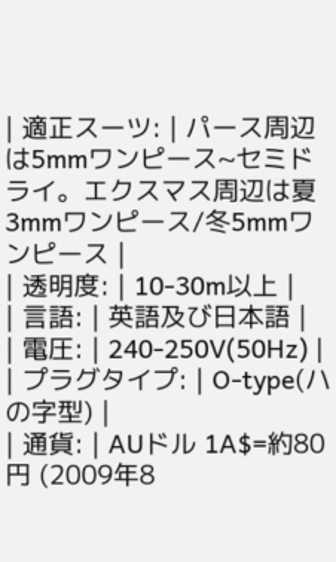| 適正スーツ: | パース周辺は5mmワンピース~セミドライ。エクスマス周辺は夏3mmワンピース/冬5mmワンピース |
| 透明度: | 10-30m以上 |
| 言語: | 英語及び日本語 |
| 電圧: | 240-250V(50Hz) |
| プラグタイプ: | O-type(ハの字型) |
| 通貨: | AUドル 1A$=約80円 (2009年8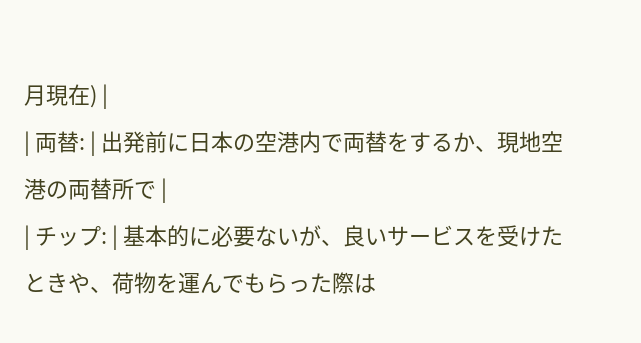月現在) |
| 両替: | 出発前に日本の空港内で両替をするか、現地空港の両替所で |
| チップ: | 基本的に必要ないが、良いサービスを受けたときや、荷物を運んでもらった際は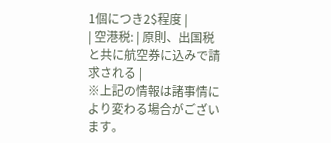1個につき2$程度 |
| 空港税: | 原則、出国税と共に航空券に込みで請求される |
※上記の情報は諸事情により変わる場合がございます。